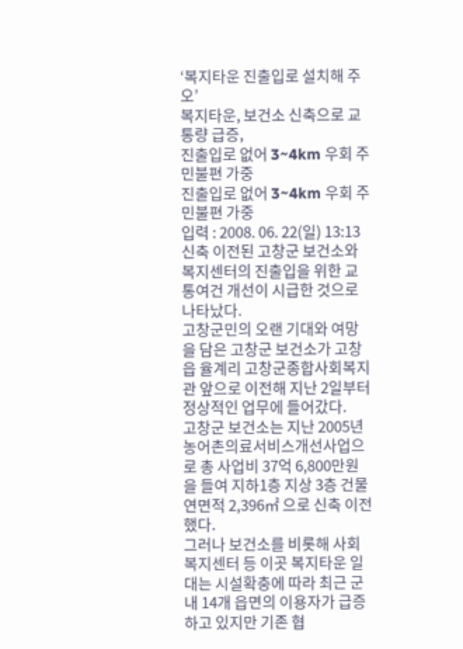‘복지타운 진출입로 설치해 주오’
복지타운, 보건소 신축으로 교통량 급증,
진출입로 없어 3~4km 우회 주민불편 가중
진출입로 없어 3~4km 우회 주민불편 가중
입력 : 2008. 06. 22(일) 13:13
신축 이전된 고창군 보건소와 복지센터의 진출입을 위한 교통여건 개선이 시급한 것으로 나타났다.
고창군민의 오랜 기대와 여망을 담은 고창군 보건소가 고창읍 율계리 고창군종합사회복지관 앞으로 이전해 지난 2일부터 정상적인 업무에 들어갔다.
고창군 보건소는 지난 2005년 농어촌의료서비스개선사업으로 총 사업비 37억 6,800만원을 들여 지하1층 지상 3층 건물 연면적 2,396㎡ 으로 신축 이전했다.
그러나 보건소를 비롯해 사회복지센터 등 이곳 복지타운 일대는 시설확충에 따라 최근 군내 14개 읍면의 이용자가 급증하고 있지만 기존 협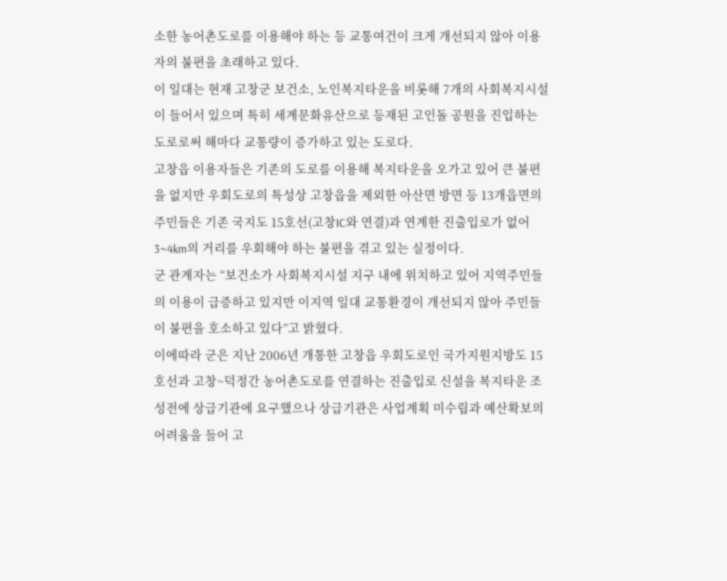소한 농어촌도로를 이용해야 하는 등 교통여건이 크게 개선되지 않아 이용자의 불편을 초래하고 있다.
이 일대는 현재 고창군 보건소, 노인복지타운을 비롯해 7개의 사회복지시설이 들어서 있으며 특히 세계문화유산으로 등재된 고인돌 공원을 진입하는 도로로써 해마다 교통량이 증가하고 있는 도로다.
고창읍 이용자들은 기존의 도로를 이용해 복지타운을 오가고 있어 큰 불편을 없지만 우회도로의 특성상 고창읍을 제외한 아산면 방면 등 13개읍면의 주민들은 기존 국지도 15호선(고창IC와 연결)과 연계한 진출입로가 없어 3~4km의 거리를 우회해야 하는 불편을 겪고 있는 실정이다.
군 관계자는 “보건소가 사회복지시설 지구 내에 위치하고 있어 지역주민들의 이용이 급증하고 있지만 이지역 일대 교통환경이 개선되지 않아 주민들이 불편을 호소하고 있다”고 밝혔다.
이에따라 군은 지난 2006년 개통한 고창읍 우회도로인 국가지원지방도 15호선과 고창~덕정간 농어촌도로를 연결하는 진출입로 신설을 복지타운 조성전에 상급기관에 요구했으나 상급기관은 사업계획 미수립과 예산확보의 어려움을 들어 고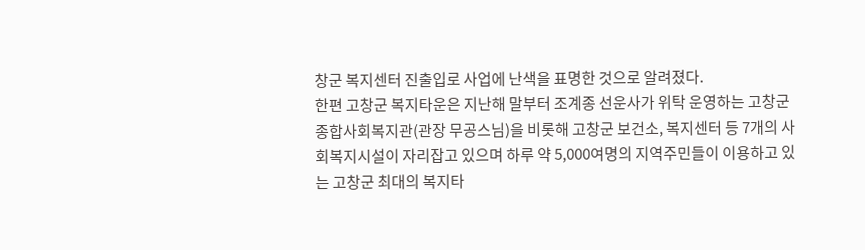창군 복지센터 진출입로 사업에 난색을 표명한 것으로 알려졌다.
한편 고창군 복지타운은 지난해 말부터 조계종 선운사가 위탁 운영하는 고창군종합사회복지관(관장 무공스님)을 비롯해 고창군 보건소, 복지센터 등 7개의 사회복지시설이 자리잡고 있으며 하루 약 5,000여명의 지역주민들이 이용하고 있는 고창군 최대의 복지타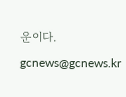운이다.
gcnews@gcnews.kr